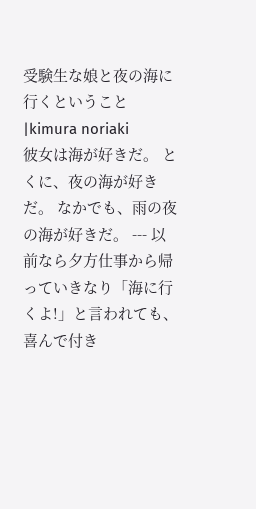受験生な娘と夜の海に行くということ|kimura noriaki
彼女は海が好きだ。 とくに、夜の海が好きだ。 なかでも、雨の夜の海が好きだ。 --- 以前なら夕方仕事から帰っていきなり「海に行くよ!」と言われても、喜んで付き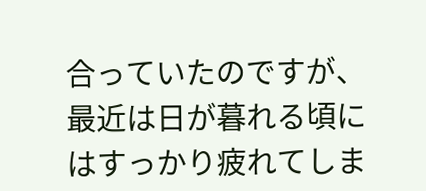合っていたのですが、最近は日が暮れる頃にはすっかり疲れてしま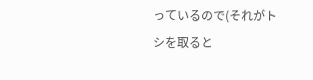っているので(それがトシを取ると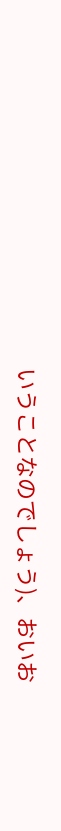いうことなのでしょう)、おいお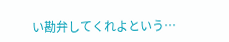い勘弁してくれよという…